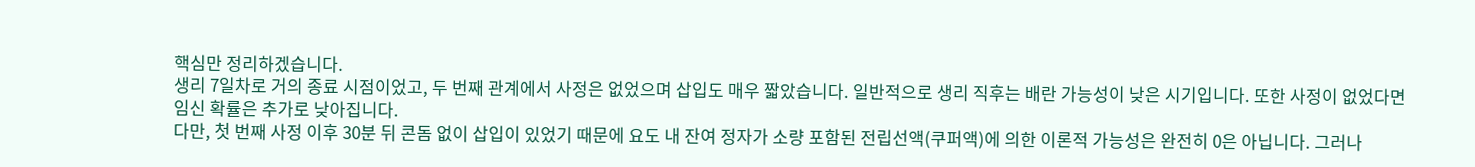핵심만 정리하겠습니다.
생리 7일차로 거의 종료 시점이었고, 두 번째 관계에서 사정은 없었으며 삽입도 매우 짧았습니다. 일반적으로 생리 직후는 배란 가능성이 낮은 시기입니다. 또한 사정이 없었다면 임신 확률은 추가로 낮아집니다.
다만, 첫 번째 사정 이후 30분 뒤 콘돔 없이 삽입이 있었기 때문에 요도 내 잔여 정자가 소량 포함된 전립선액(쿠퍼액)에 의한 이론적 가능성은 완전히 0은 아닙니다. 그러나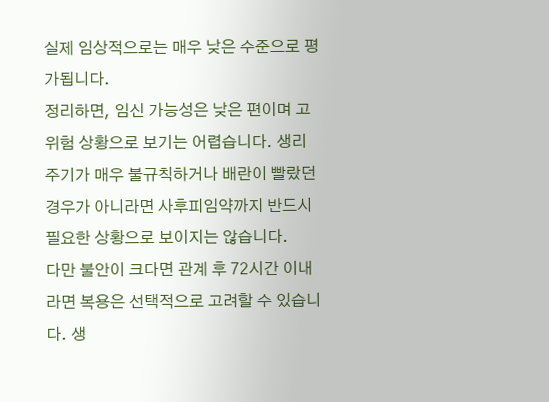실제 임상적으로는 매우 낮은 수준으로 평가됩니다.
정리하면, 임신 가능성은 낮은 편이며 고위험 상황으로 보기는 어렵습니다. 생리 주기가 매우 불규칙하거나 배란이 빨랐던 경우가 아니라면 사후피임약까지 반드시 필요한 상황으로 보이지는 않습니다.
다만 불안이 크다면 관계 후 72시간 이내라면 복용은 선택적으로 고려할 수 있습니다. 생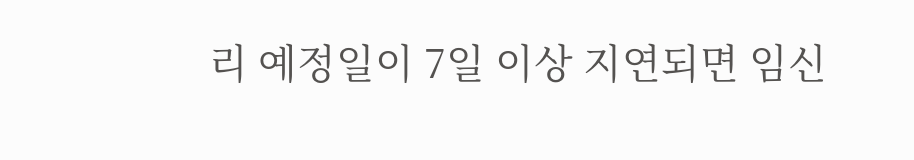리 예정일이 7일 이상 지연되면 임신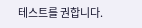테스트를 권합니다.